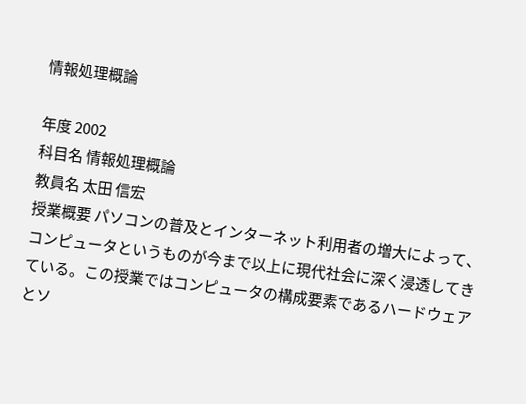情報処理概論

年度 2002
科目名 情報処理概論
教員名 太田 信宏
授業概要 パソコンの普及とインターネット利用者の増大によって、コンピュータというものが今まで以上に現代社会に深く浸透してきている。この授業ではコンピュータの構成要素であるハードウェアとソ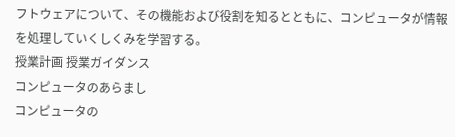フトウェアについて、その機能および役割を知るとともに、コンピュータが情報を処理していくしくみを学習する。
授業計画 授業ガイダンス
コンピュータのあらまし
コンピュータの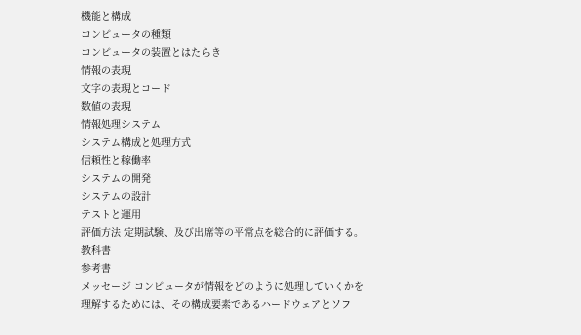機能と構成
コンピュータの種類
コンピュータの装置とはたらき
情報の表現
文字の表現とコード
数値の表現
情報処理システム
システム構成と処理方式
信頼性と稼働率
システムの開発
システムの設計
テストと運用
評価方法 定期試験、及び出席等の平常点を総合的に評価する。
教科書
参考書
メッセージ コンピュータが情報をどのように処理していくかを理解するためには、その構成要素であるハードウェアとソフ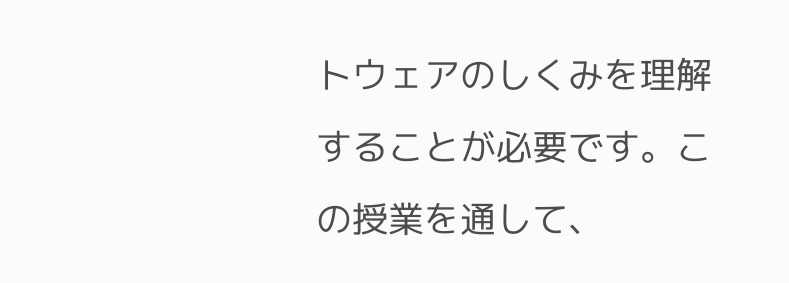トウェアのしくみを理解することが必要です。この授業を通して、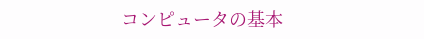コンピュータの基本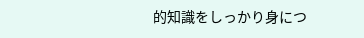的知識をしっかり身につ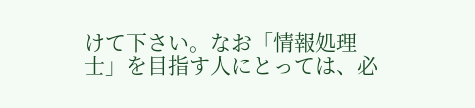けて下さい。なお「情報処理士」を目指す人にとっては、必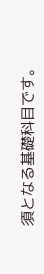須となる基礎科目です。